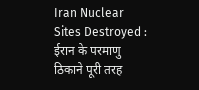Iran Nuclear Sites Destroyed : ईरान के परमाणु ठिकाने पूरी तरह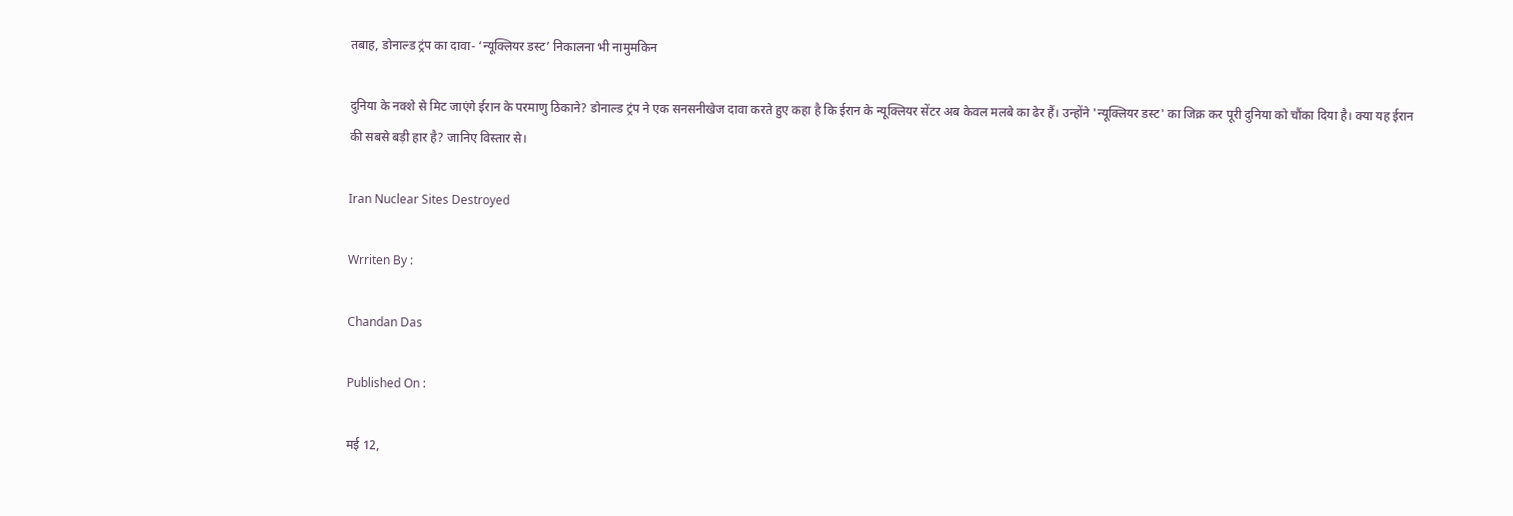तबाह, डोनाल्ड ट्रंप का दावा- ‘न्यूक्लियर डस्ट’ निकालना भी नामुमकिन

दुनिया के नक्शे से मिट जाएंगे ईरान के परमाणु ठिकाने? डोनाल्ड ट्रंप ने एक सनसनीखेज दावा करते हुए कहा है कि ईरान के न्यूक्लियर सेंटर अब केवल मलबे का ढेर हैं। उन्होंने 'न्यूक्लियर डस्ट' का जिक्र कर पूरी दुनिया को चौंका दिया है। क्या यह ईरान की सबसे बड़ी हार है? जानिए विस्तार से।

Iran Nuclear Sites Destroyed

Wrriten By :

Chandan Das

Published On :

मई 12,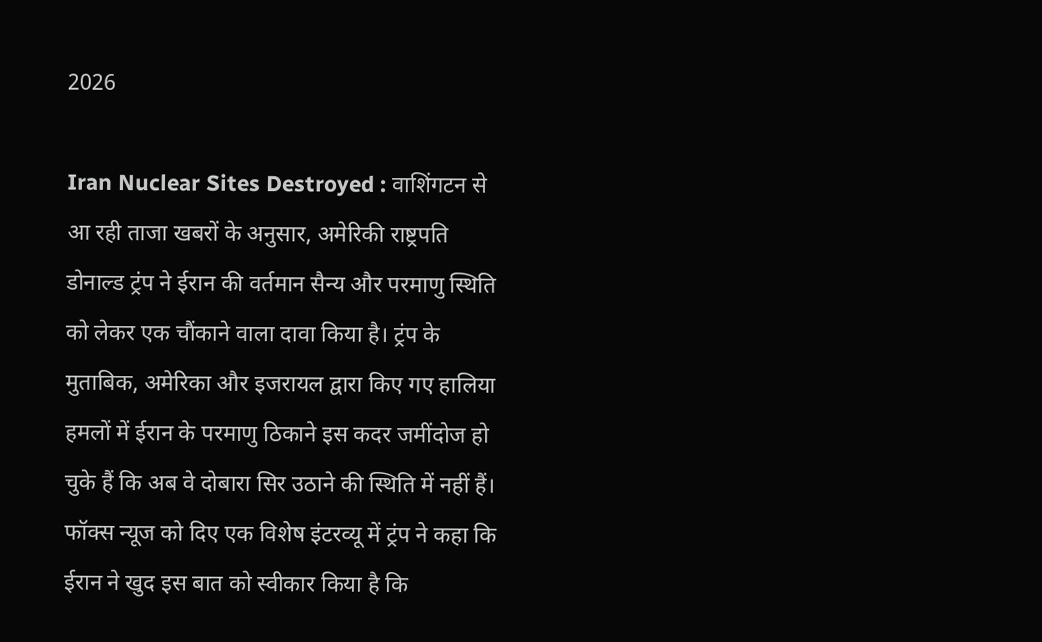2026

Iran Nuclear Sites Destroyed : वाशिंगटन से आ रही ताजा खबरों के अनुसार, अमेरिकी राष्ट्रपति डोनाल्ड ट्रंप ने ईरान की वर्तमान सैन्य और परमाणु स्थिति को लेकर एक चौंकाने वाला दावा किया है। ट्रंप के मुताबिक, अमेरिका और इजरायल द्वारा किए गए हालिया हमलों में ईरान के परमाणु ठिकाने इस कदर जमींदोज हो चुके हैं कि अब वे दोबारा सिर उठाने की स्थिति में नहीं हैं। फॉक्स न्यूज को दिए एक विशेष इंटरव्यू में ट्रंप ने कहा कि ईरान ने खुद इस बात को स्वीकार किया है कि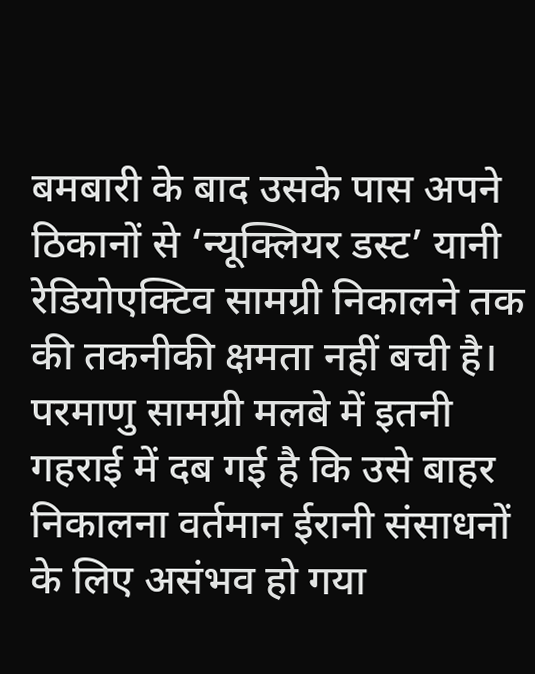बमबारी के बाद उसके पास अपने ठिकानों से ‘न्यूक्लियर डस्ट’ यानी रेडियोएक्टिव सामग्री निकालने तक की तकनीकी क्षमता नहीं बची है। परमाणु सामग्री मलबे में इतनी गहराई में दब गई है कि उसे बाहर निकालना वर्तमान ईरानी संसाधनों के लिए असंभव हो गया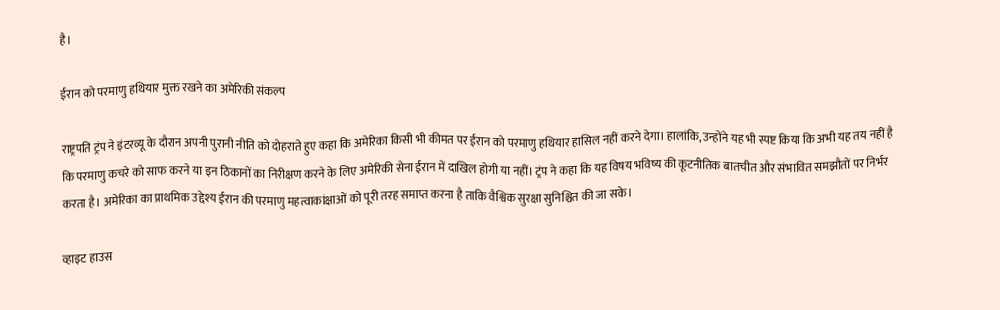है।

ईरान को परमाणु हथियार मुक्त रखने का अमेरिकी संकल्प

राष्ट्रपति ट्रंप ने इंटरव्यू के दौरान अपनी पुरानी नीति को दोहराते हुए कहा कि अमेरिका किसी भी कीमत पर ईरान को परमाणु हथियार हासिल नहीं करने देगा। हालांकि, उन्होंने यह भी स्पष्ट किया कि अभी यह तय नहीं है कि परमाणु कचरे को साफ करने या इन ठिकानों का निरीक्षण करने के लिए अमेरिकी सेना ईरान में दाखिल होगी या नहीं। ट्रंप ने कहा कि यह विषय भविष्य की कूटनीतिक बातचीत और संभावित समझौतों पर निर्भर करता है। अमेरिका का प्राथमिक उद्देश्य ईरान की परमाणु महत्वाकांक्षाओं को पूरी तरह समाप्त करना है ताकि वैश्विक सुरक्षा सुनिश्चित की जा सके।

व्हाइट हाउस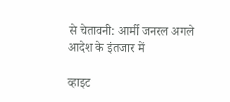से चेतावनी: आर्मी जनरल अगले आदेश के इंतजार में

व्हाइट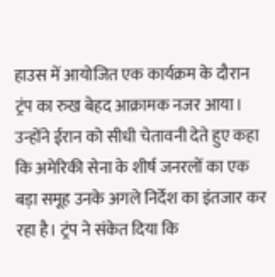हाउस में आयोजित एक कार्यक्रम के दौरान ट्रंप का रुख बेहद आक्रामक नजर आया। उन्होंने ईरान को सीधी चेतावनी देते हुए कहा कि अमेरिकी सेना के शीर्ष जनरलों का एक बड़ा समूह उनके अगले निर्देश का इंतजार कर रहा है। ट्रंप ने संकेत दिया कि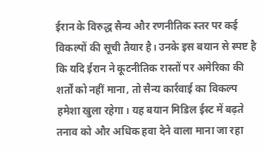ईरान के विरुद्ध सैन्य और रणनीतिक स्तर पर कई विकल्पों की सूची तैयार है। उनके इस बयान से स्पष्ट है कि यदि ईरान ने कूटनीतिक रास्तों पर अमेरिका की शर्तों को नहीं माना, तो सैन्य कार्रवाई का विकल्प हमेशा खुला रहेगा। यह बयान मिडिल ईस्ट में बढ़ते तनाव को और अधिक हवा देने वाला माना जा रहा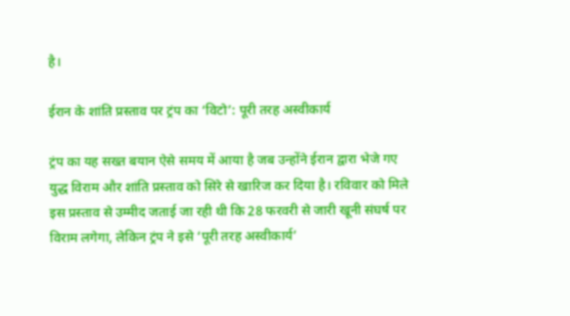है।

ईरान के शांति प्रस्ताव पर ट्रंप का ‘विटो’: पूरी तरह अस्वीकार्य

ट्रंप का यह सख्त बयान ऐसे समय में आया है जब उन्होंने ईरान द्वारा भेजे गए युद्ध विराम और शांति प्रस्ताव को सिरे से खारिज कर दिया है। रविवार को मिले इस प्रस्ताव से उम्मीद जताई जा रही थी कि 28 फरवरी से जारी खूनी संघर्ष पर विराम लगेगा, लेकिन ट्रंप ने इसे ‘पूरी तरह अस्वीकार्य’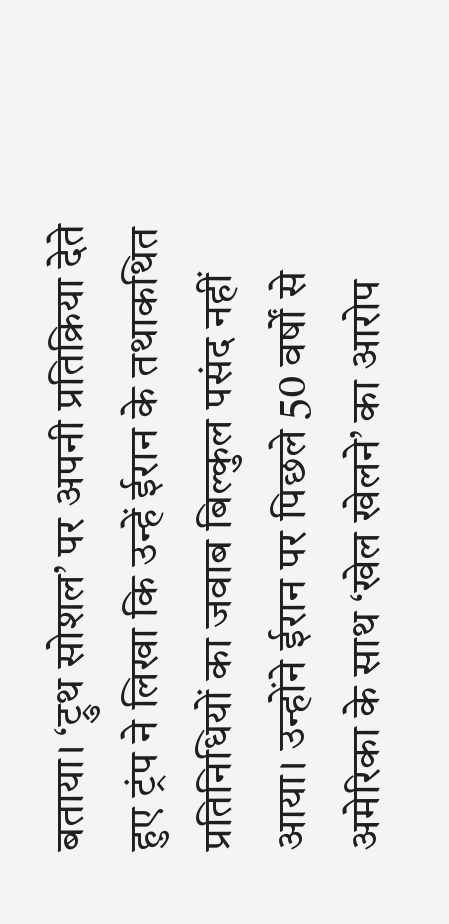बताया। ‘ट्रुथ सोशल’ पर अपनी प्रतिक्रिया देते हुए ट्रंप ने लिखा कि उन्हें ईरान के तथाकथित प्रतिनिधियों का जवाब बिल्कुल पसंद नहीं आया। उन्होंने ईरान पर पिछले 50 वर्षों से अमेरिका के साथ ‘खेल खेलने’ का आरोप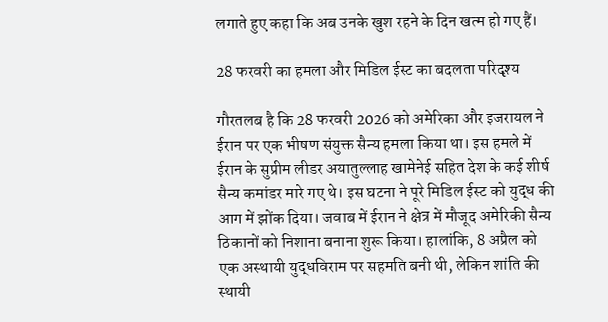लगाते हुए कहा कि अब उनके खुश रहने के दिन खत्म हो गए हैं।

28 फरवरी का हमला और मिडिल ईस्ट का बदलता परिदृश्य

गौरतलब है कि 28 फरवरी 2026 को अमेरिका और इजरायल ने ईरान पर एक भीषण संयुक्त सैन्य हमला किया था। इस हमले में ईरान के सुप्रीम लीडर अयातुल्लाह खामेनेई सहित देश के कई शीर्ष सैन्य कमांडर मारे गए थे। इस घटना ने पूरे मिडिल ईस्ट को युद्ध की आग में झोंक दिया। जवाब में ईरान ने क्षेत्र में मौजूद अमेरिकी सैन्य ठिकानों को निशाना बनाना शुरू किया। हालांकि, 8 अप्रैल को एक अस्थायी युद्धविराम पर सहमति बनी थी, लेकिन शांति की स्थायी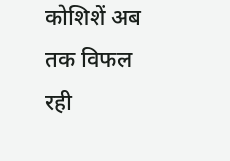कोशिशें अब तक विफल रही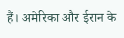हैं। अमेरिका और ईरान के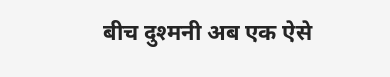बीच दुश्मनी अब एक ऐसे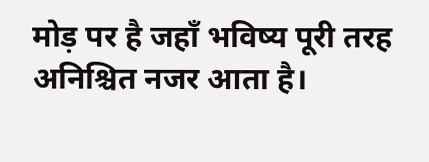मोड़ पर है जहाँ भविष्य पूरी तरह अनिश्चित नजर आता है।